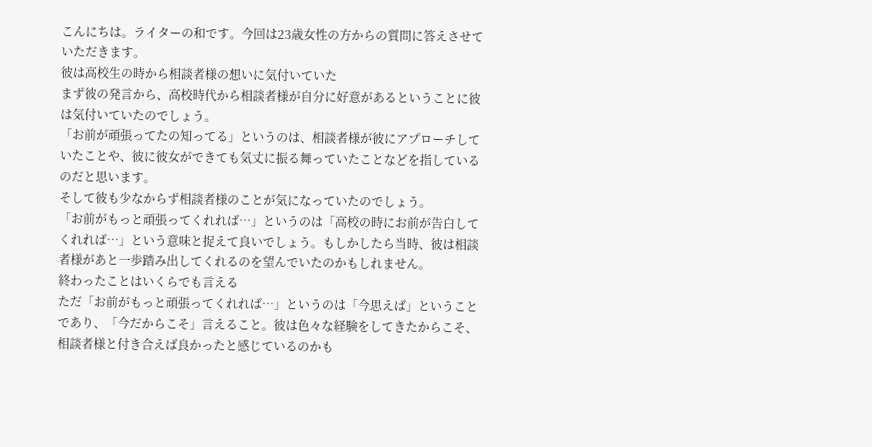こんにちは。ライターの和です。今回は23歳女性の方からの質問に答えさせていただきます。
彼は高校生の時から相談者様の想いに気付いていた
まず彼の発言から、高校時代から相談者様が自分に好意があるということに彼は気付いていたのでしょう。
「お前が頑張ってたの知ってる」というのは、相談者様が彼にアプローチしていたことや、彼に彼女ができても気丈に振る舞っていたことなどを指しているのだと思います。
そして彼も少なからず相談者様のことが気になっていたのでしょう。
「お前がもっと頑張ってくれれば…」というのは「高校の時にお前が告白してくれれば…」という意味と捉えて良いでしょう。もしかしたら当時、彼は相談者様があと一歩踏み出してくれるのを望んでいたのかもしれません。
終わったことはいくらでも言える
ただ「お前がもっと頑張ってくれれば…」というのは「今思えば」ということであり、「今だからこそ」言えること。彼は色々な経験をしてきたからこそ、相談者様と付き合えば良かったと感じているのかも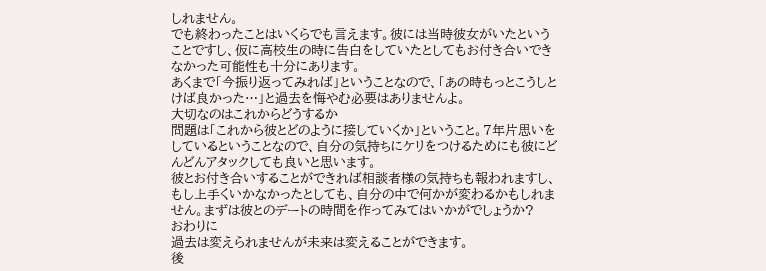しれません。
でも終わったことはいくらでも言えます。彼には当時彼女がいたということですし、仮に高校生の時に告白をしていたとしてもお付き合いできなかった可能性も十分にあります。
あくまで「今振り返ってみれば」ということなので、「あの時もっとこうしとけば良かった…」と過去を悔やむ必要はありませんよ。
大切なのはこれからどうするか
問題は「これから彼とどのように接していくか」ということ。7年片思いをしているということなので、自分の気持ちにケリをつけるためにも彼にどんどんアタックしても良いと思います。
彼とお付き合いすることができれば相談者様の気持ちも報われますし、もし上手くいかなかったとしても、自分の中で何かが変わるかもしれません。まずは彼とのデートの時間を作ってみてはいかがでしょうか?
おわりに
過去は変えられませんが未来は変えることができます。
後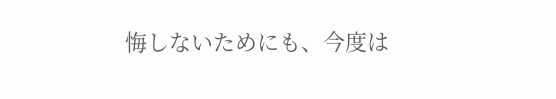悔しないためにも、今度は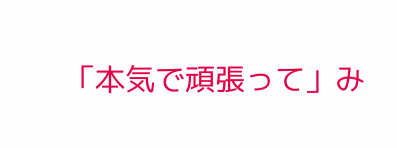「本気で頑張って」み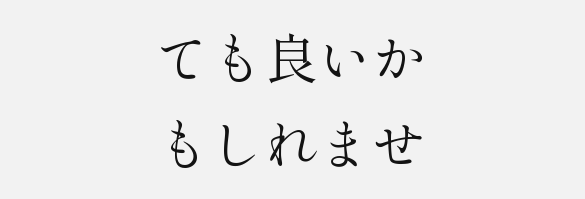ても良いかもしれませ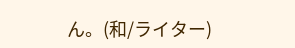ん。(和/ライター)